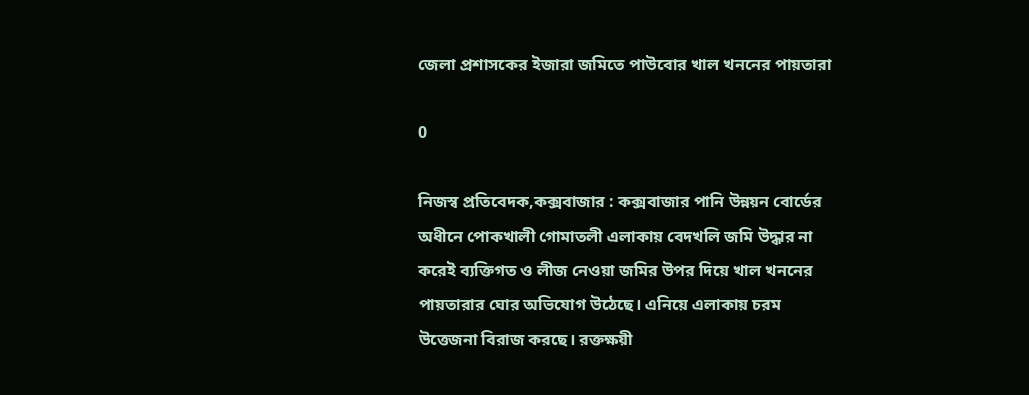জেলা প্রশাসকের ইজারা জমিতে পাউবোর খাল খননের পায়তারা

0

নিজস্ব প্রতিবেদক,কক্সবাজার : কক্সবাজার পানি উন্নয়ন বোর্ডের অধীনে পোকখালী গোমাতলী এলাকায় বেদখলি জমি উদ্ধার না করেই ব্যক্তিগত ও লীজ নেওয়া জমির উপর দিয়ে খাল খননের পায়তারার ঘোর অভিযোগ উঠেছে। এনিয়ে এলাকায় চরম উত্তেজনা বিরাজ করছে। রক্তক্ষয়ী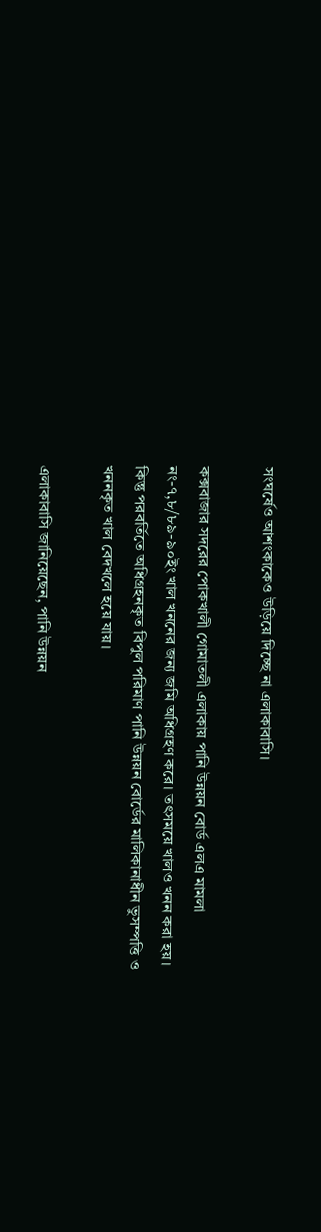সংঘর্ষেও আশংকাকেও উড়িয়ে দিচ্ছে না এলাকাবাসি।

কক্সবাজার সদরের পোকখালী গোমাতলী এলাকায় পানি উন্নয়ন বোর্ড এলএ মামলা নং-৭,৮/৮৯-৯০ইং খাল খননের জন্য জমি অধিগ্রহণ করে। তৎসময়ে খালও খনন করা হয়। কিন্তু পরবর্তিতে অধিগ্রহনকৃত বিপুল পরিমাণ পানি উন্নয়ন বোর্ডের মালিকানাধীন ভুসম্পত্তি ও খননকৃত খাল বেদখলে হয়ে যায়।

এলাকাবাসি জানিয়েছেন, পানি উন্নয়ন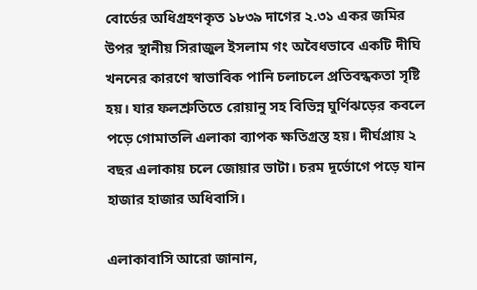বোর্ডের অধিগ্রহণকৃত ১৮৩৯ দাগের ২.৩১ একর জমির উপর স্থানীয় সিরাজুল ইসলাম গং অবৈধভাবে একটি দীঘি খননের কারণে স্বাভাবিক পানি চলাচলে প্রতিবন্ধকতা সৃষ্টি হয়। যার ফলশ্রুতিতে রোয়ানু সহ বিভিন্ন ঘুর্ণিঝড়ের কবলে পড়ে গোমাতলি এলাকা ব্যাপক ক্ষতিগ্রস্ত হয়। দীর্ঘপ্রায় ২ বছর এলাকায় চলে জোয়ার ভাটা। চরম দূর্ভোগে পড়ে যান হাজার হাজার অধিবাসি।

এলাকাবাসি আরো জানান,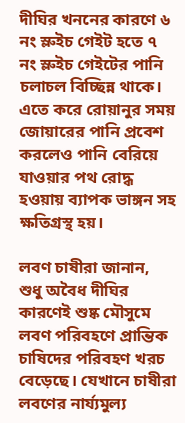দীঘির খননের কারণে ৬ নং স্লুইচ গেইট হতে ৭ নং স্লুইচ গেইটের পানি চলাচল বিচ্ছিন্ন থাকে। এতে করে রোয়ানুর সময় জোয়ারের পানি প্রবেশ করলেও পানি বেরিয়ে যাওয়ার পথ রোদ্ধ হওয়ায় ব্যাপক ভাঙ্গন সহ ক্ষতিগ্রস্থ হয়।

লবণ চাষীরা জানান, শুধু অবৈধ দীঘির কারণেই শুষ্ক মৌসুমে লবণ পরিবহণে প্রান্তিক চাষিদের পরিবহণ খরচ বেড়েছে। যেখানে চাষীরা লবণের নার্য্যমুল্য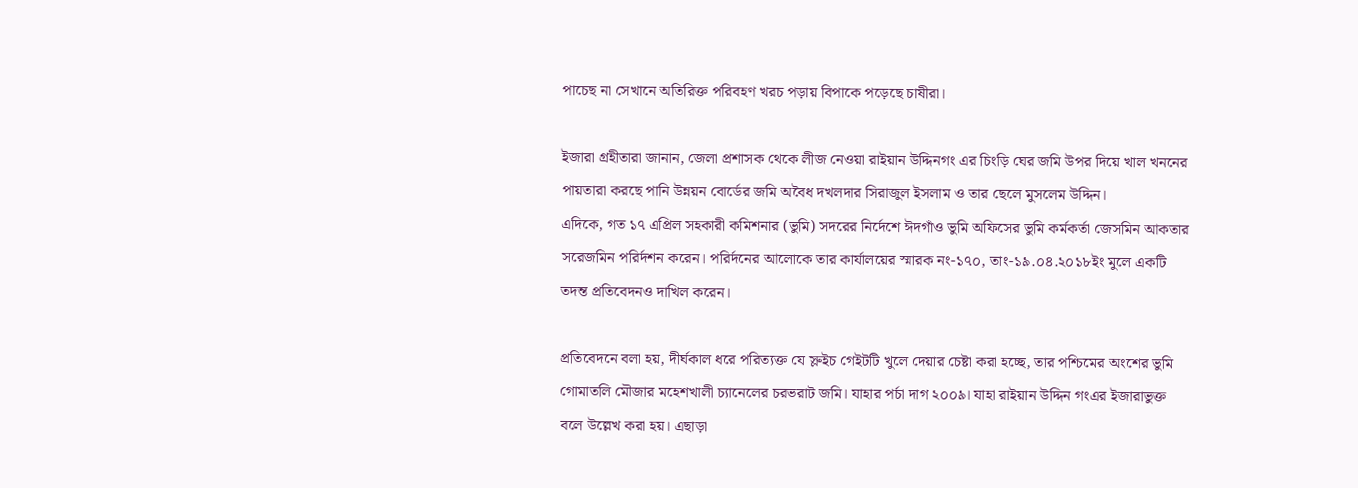পাচেছ না সেখানে অতিরিক্ত পরিবহণ খরচ পড়ায় বিপাকে পড়েছে চাষীরা।

ইজারা গ্রহীতারা জানান, জেলা প্রশাসক থেকে লীজ নেওয়া রাইয়ান উদ্দিনগং এর চিংড়ি ঘের জমি উপর দিয়ে খাল খননের পায়তারা করছে পানি উন্নয়ন বোর্ডের জমি অবৈধ দখলদার সিরাজুল ইসলাম ও তার ছেলে মুসলেম উদ্দিন।
এদিকে, গত ১৭ এপ্রিল সহকারী কমিশনার (ভুমি) সদরের নির্দেশে ঈদগাঁও ভুমি অফিসের ভুমি কর্মকর্তা জেসমিন আকতার সরেজমিন পরির্দশন করেন। পরির্দনের আলোকে তার কার্যালয়ের স্মারক নং-১৭০, তাং-১৯.০৪.২০১৮ইং মুলে একটি তদন্ত প্রতিবেদনও দাখিল করেন।

প্রতিবেদনে বলা হয়, দীর্ঘকাল ধরে পরিত্যক্ত যে স্লুইচ গেইটটি খুলে দেয়ার চেষ্টা করা হচ্ছে, তার পশ্চিমের অংশের ভুমি গোমাতলি মৌজার মহেশখালী চ্যানেলের চরভরাট জমি। যাহার পর্চা দাগ ২০০৯। যাহা রাইয়ান উদ্দিন গংএর ইজারাভুক্ত বলে উল্লেখ করা হয়। এছাড়া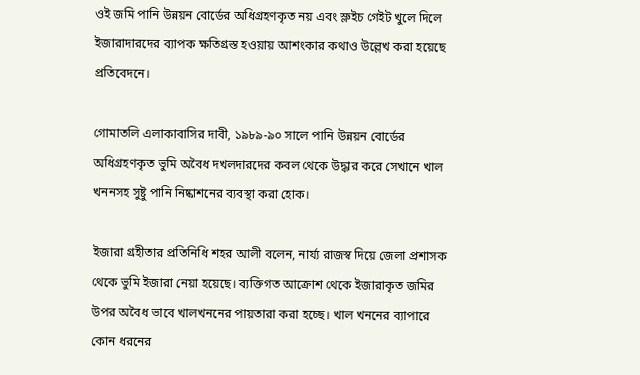ওই জমি পানি উন্নয়ন বোর্ডের অধিগ্রহণকৃত নয় এবং স্লুইচ গেইট খুলে দিলে ইজারাদারদের ব্যাপক ক্ষতিগ্রস্ত হওয়ায় আশংকার কথাও উল্লেখ করা হয়েছে প্রতিবেদনে।

গোমাতলি এলাকাবাসির দাবী, ১৯৮৯-৯০ সালে পানি উন্নয়ন বোর্ডের অধিগ্রহণকৃত ভুমি অবৈধ দখলদারদের কবল থেকে উদ্ধার করে সেখানে খাল খননসহ সুষ্টু পানি নিষ্কাশনের ব্যবস্থা করা হোক।

ইজারা গ্রহীতার প্রতিনিধি শহর আলী বলেন, নার্য্য রাজস্ব দিয়ে জেলা প্রশাসক থেকে ভুমি ইজারা নেয়া হয়েছে। ব্যক্তিগত আক্রোশ থেকে ইজারাকৃত জমির উপর অবৈধ ভাবে খালখননের পায়তারা করা হচ্ছে। খাল খননের ব্যাপারে কোন ধরনের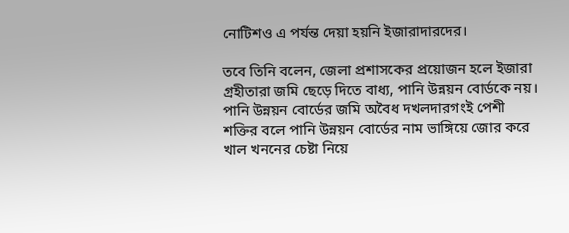নোটিশও এ পর্যন্ত দেয়া হয়নি ইজারাদারদের।

তবে তিনি বলেন, জেলা প্রশাসকের প্রয়োজন হলে ইজারা গ্রহীতারা জমি ছেড়ে দিতে বাধ্য, পানি উন্নয়ন বোর্ডকে নয়। পানি উন্নয়ন বোর্ডের জমি অবৈধ দখলদারগংই পেশী শক্তির বলে পানি উন্নয়ন বোর্ডের নাম ভাঙ্গিয়ে জোর করে খাল খননের চেষ্টা নিয়ে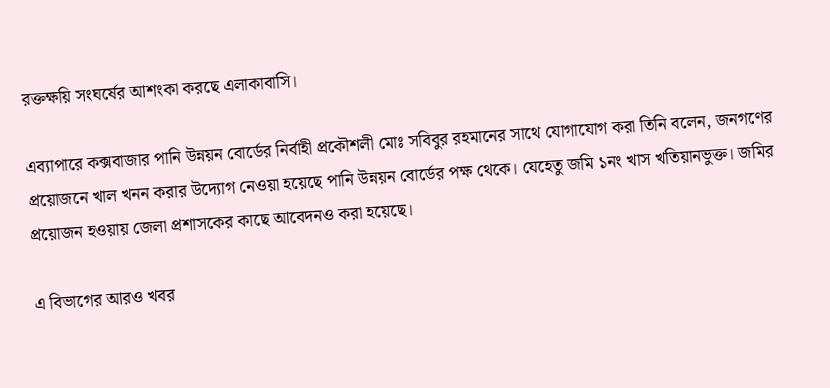রক্তক্ষয়ি সংঘর্ষের আশংকা করছে এলাকাবাসি।

এব্যাপারে কক্সবাজার পানি উন্নয়ন বোর্ডের নির্বাহী প্রকৌশলী মোঃ সবিবুর রহমানের সাথে যোগাযোগ করা তিনি বলেন, জনগণের প্রয়োজনে খাল খনন করার উদ্যোগ নেওয়া হয়েছে পানি উন্নয়ন বোর্ডের পক্ষ থেকে। যেহেতু জমি ১নং খাস খতিয়ানভুক্ত। জমির প্রয়োজন হওয়ায় জেলা প্রশাসকের কাছে আবেদনও করা হয়েছে।

এ বিভাগের আরও খবর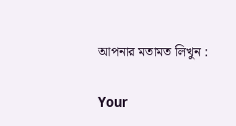আপনার মতামত লিখুন :

Your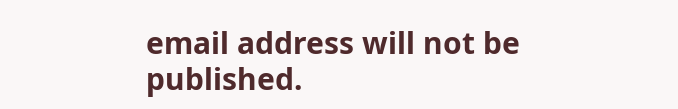email address will not be published.